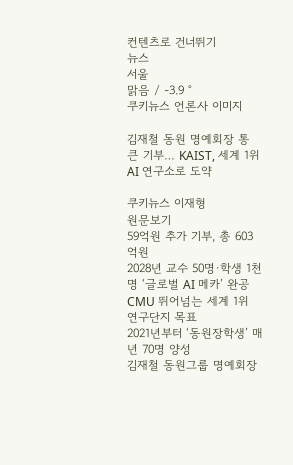컨텐츠로 건너뛰기
뉴스
서울
맑음 / -3.9 °
쿠키뉴스 언론사 이미지

김재철 동원 명예회장 통 큰 기부… KAIST, 세계 1위 AI 연구소로 도약

쿠키뉴스 이재형
원문보기
59억원 추가 기부, 총 603억원
2028년 교수 50명·학생 1천명 ‘글로벌 AI 메카’ 완공
CMU 뛰어넘는 세계 1위 연구단지 목표
2021년부터 ‘동원장학생’ 매년 70명 양성
김재철 동원그룹 명예회장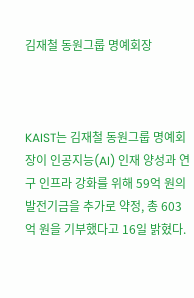김재철 동원그룹 명예회장



KAIST는 김재철 동원그룹 명예회장이 인공지능(AI) 인재 양성과 연구 인프라 강화를 위해 59억 원의 발전기금을 추가로 약정, 총 603억 원을 기부했다고 16일 밝혔다.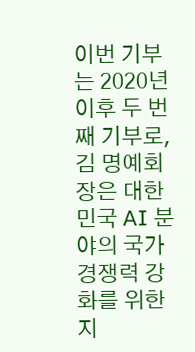이번 기부는 2020년 이후 두 번째 기부로, 김 명예회장은 대한민국 AI 분야의 국가 경쟁력 강화를 위한 지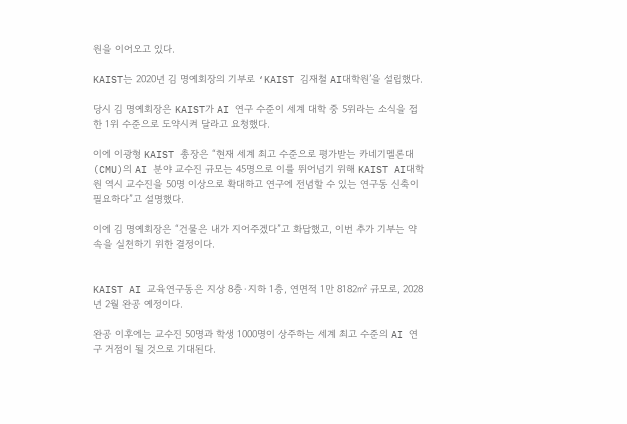원을 이어오고 있다.

KAIST는 2020년 김 명예회장의 기부로 ‘KAIST 김재철 AI대학원’을 설립했다.

당시 김 명예회장은 KAIST가 AI 연구 수준이 세계 대학 중 5위라는 소식을 접한 1위 수준으로 도약시켜 달라고 요청했다.

이에 이광형 KAIST 총장은 “현재 세계 최고 수준으로 평가받는 카네기멜론대(CMU)의 AI 분야 교수진 규모는 45명으로 이를 뛰어넘기 위해 KAIST AI대학원 역시 교수진을 50명 이상으로 확대하고 연구에 전념할 수 있는 연구동 신축이 필요하다”고 설명했다.

이에 김 명예회장은 “건물은 내가 지어주겠다”고 화답했고, 이번 추가 기부는 약속을 실천하기 위한 결정이다.


KAIST AI 교육연구동은 지상 8층·지하 1층, 연면적 1만 8182㎡ 규모로, 2028년 2월 완공 예정이다.

완공 이후에는 교수진 50명과 학생 1000명이 상주하는 세계 최고 수준의 AI 연구 거점이 될 것으로 기대된다.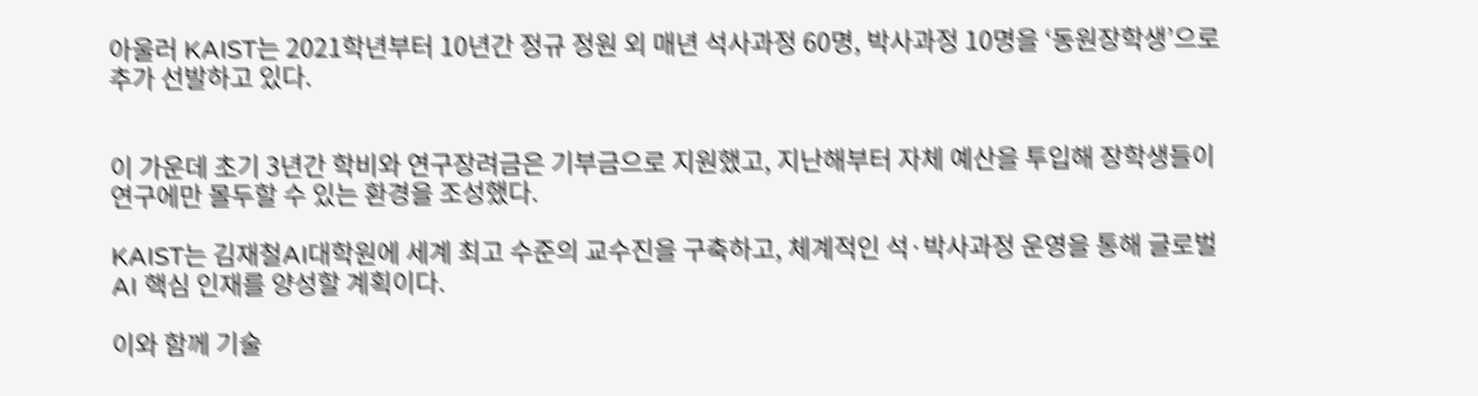아울러 KAIST는 2021학년부터 10년간 정규 정원 외 매년 석사과정 60명, 박사과정 10명을 ‘동원장학생’으로 추가 선발하고 있다.


이 가운데 초기 3년간 학비와 연구장려금은 기부금으로 지원했고, 지난해부터 자체 예산을 투입해 장학생들이 연구에만 몰두할 수 있는 환경을 조성했다.

KAIST는 김재철AI대학원에 세계 최고 수준의 교수진을 구축하고, 체계적인 석·박사과정 운영을 통해 글로벌 AI 핵심 인재를 양성할 계획이다.

이와 함께 기술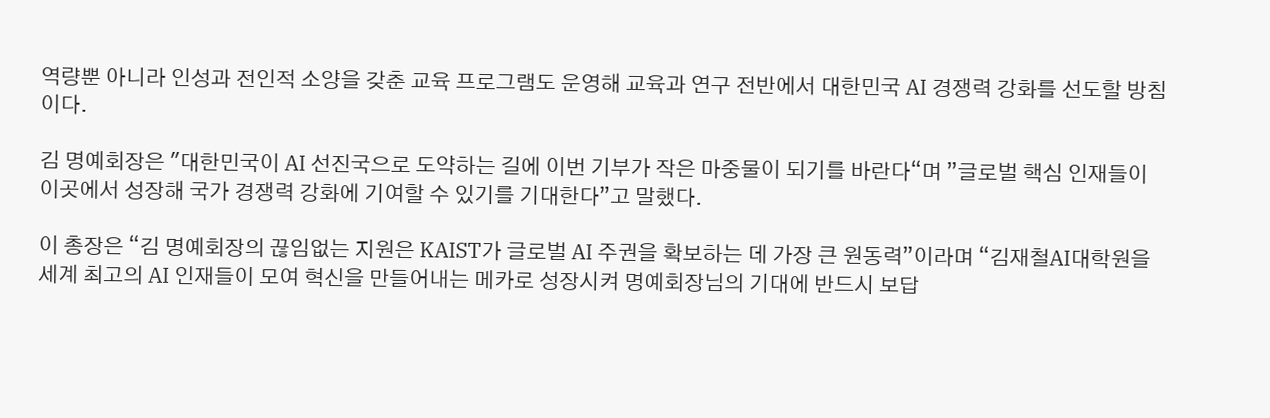역량뿐 아니라 인성과 전인적 소양을 갖춘 교육 프로그램도 운영해 교육과 연구 전반에서 대한민국 AI 경쟁력 강화를 선도할 방침이다.

김 명예회장은 "대한민국이 AI 선진국으로 도약하는 길에 이번 기부가 작은 마중물이 되기를 바란다“며 ”글로벌 핵심 인재들이 이곳에서 성장해 국가 경쟁력 강화에 기여할 수 있기를 기대한다”고 말했다.

이 총장은 “김 명예회장의 끊임없는 지원은 KAIST가 글로벌 AI 주권을 확보하는 데 가장 큰 원동력”이라며 “김재철AI대학원을 세계 최고의 AI 인재들이 모여 혁신을 만들어내는 메카로 성장시켜 명예회장님의 기대에 반드시 보답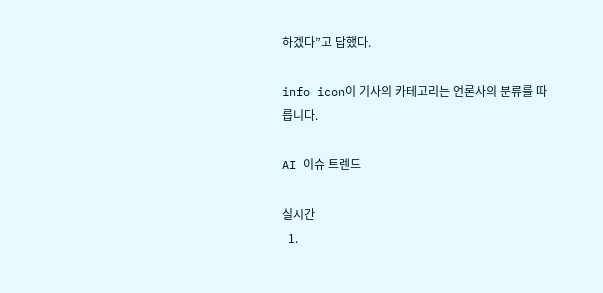하겠다”고 답했다.

info icon이 기사의 카테고리는 언론사의 분류를 따릅니다.

AI 이슈 트렌드

실시간
  1.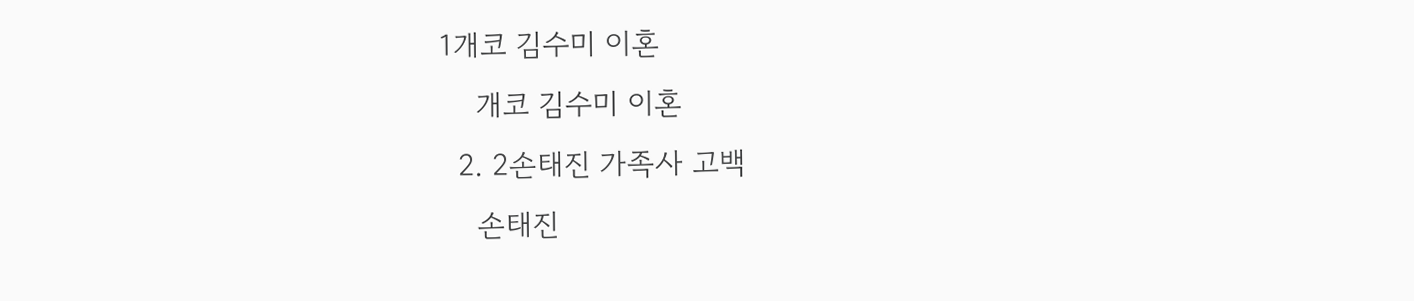1개코 김수미 이혼
    개코 김수미 이혼
  2. 2손태진 가족사 고백
    손태진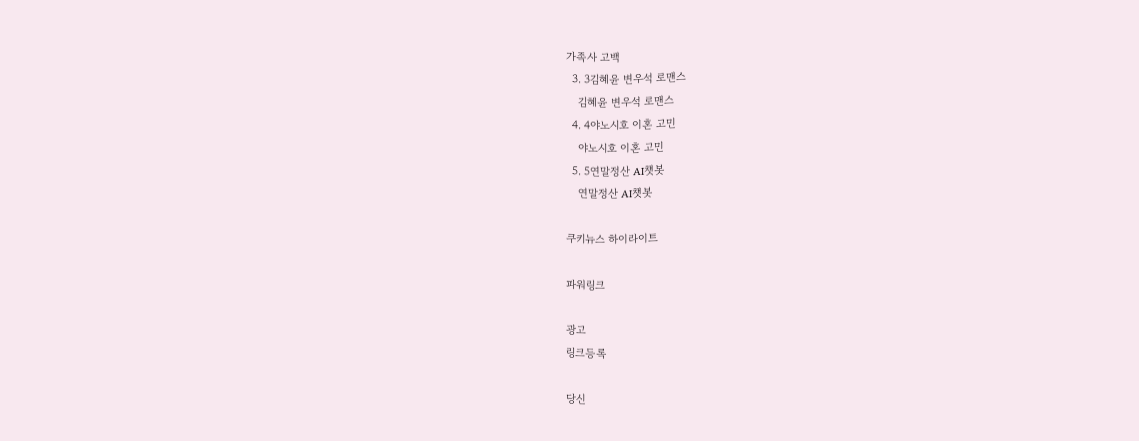가족사 고백
  3. 3김혜윤 변우석 로맨스
    김혜윤 변우석 로맨스
  4. 4야노시호 이혼 고민
    야노시호 이혼 고민
  5. 5연말정산 AI챗봇
    연말정산 AI챗봇

쿠키뉴스 하이라이트

파워링크

광고
링크등록

당신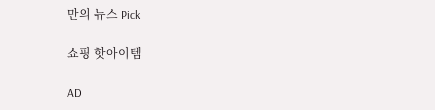만의 뉴스 Pick

쇼핑 핫아이템

AD